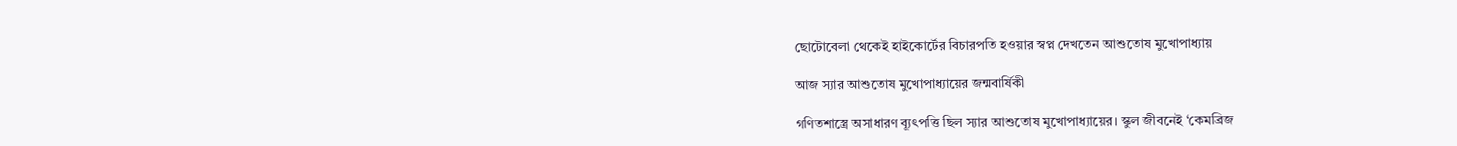ছোটোবেলা থেকেই হাইকোর্টের বিচারপতি হওয়ার স্বপ্ন দেখতেন আশুতোষ মুখোপাধ্যায়

আজ স্যার আশুতোষ মুখোপাধ্যায়ের জন্মবার্ষিকী

গণিতশাস্ত্রে অসাধারণ ব্যূৎপত্তি ছিল স্যার আশুতোষ মুখোপাধ্যায়ের। স্কুল জীবনেই ‘কেমব্রিজ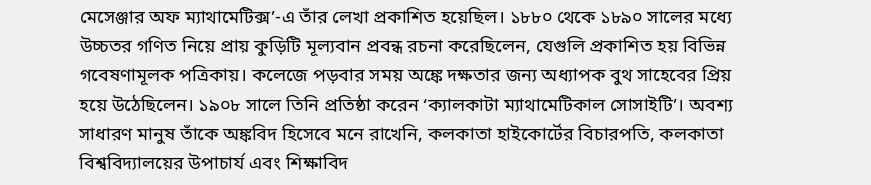মেসেঞ্জার অফ ম্যাথামেটিক্স’-এ তাঁর লেখা প্রকাশিত হয়েছিল। ১৮৮০ থেকে ১৮৯০ সালের মধ্যে উচ্চতর গণিত নিয়ে প্রায় কুড়িটি মূল্যবান প্রবন্ধ রচনা করেছিলেন, যেগুলি প্রকাশিত হয় বিভিন্ন গবেষণামূলক পত্রিকায়। কলেজে পড়বার সময় অঙ্কে দক্ষতার জন্য অধ্যাপক বুথ সাহেবের প্রিয় হয়ে উঠেছিলেন। ১৯০৮ সালে তিনি প্রতিষ্ঠা করেন ‘ক্যালকাটা ম্যাথামেটিকাল সোসাইটি’। অবশ্য সাধারণ মানুষ তাঁকে অঙ্কবিদ হিসেবে মনে রাখেনি, কলকাতা হাইকোর্টের বিচারপতি, কলকাতা বিশ্ববিদ্যালয়ের উপাচার্য এবং শিক্ষাবিদ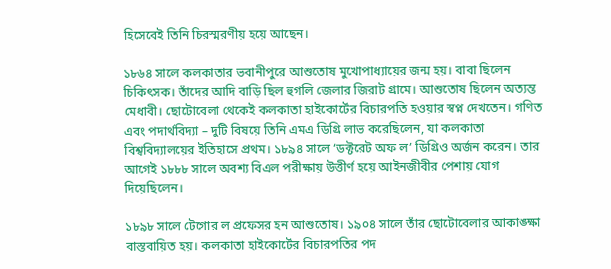হিসেবেই তিনি চিরস্মরণীয় হয়ে আছেন।

১৮৬৪ সালে কলকাতার ভবানীপুরে আশুতোষ মুখোপাধ্যায়ের জন্ম হয়। বাবা ছিলেন চিকিৎসক। তাঁদের আদি বাড়ি ছিল হুগলি জেলার জিরাট গ্রামে। আশুতোষ ছিলেন অত্যন্ত মেধাবী। ছোটোবেলা থেকেই কলকাতা হাইকোর্টের বিচারপতি হওয়ার স্বপ্ন দেখতেন। গণিত এবং পদার্থবিদ্যা – দুটি বিষয়ে তিনি এমএ ডিগ্রি লাভ করেছিলেন, যা কলকাতা বিশ্ববিদ্যালয়ের ইতিহাসে প্রথম। ১৮৯৪ সালে ‘ডক্টরেট অফ ল’ ডিগ্রিও অর্জন করেন। তার আগেই ১৮৮৮ সালে অবশ্য বিএল পরীক্ষায় উত্তীর্ণ হয়ে আইনজীবীর পেশায় যোগ দিয়েছিলেন।

১৮৯৮ সালে টেগোর ল প্রফেসর হন আশুতোষ। ১৯০৪ সালে তাঁর ছোটোবেলার আকাঙ্ক্ষা বাস্তবায়িত হয়। কলকাতা হাইকোর্টের বিচারপতির পদ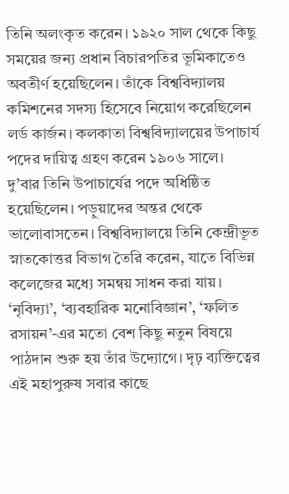তিনি অলংকৃত করেন। ১৯২০ সাল থেকে কিছু সময়ের জন্য প্রধান বিচারপতির ভূমিকাতেও অবতীর্ণ হয়েছিলেন। তাঁকে বিশ্ববিদ্যালয় কমিশনের সদস্য হিসেবে নিয়োগ করেছিলেন লর্ড কার্জন। কলকাতা বিশ্ববিদ্যালয়ের উপাচার্য পদের দায়িত্ব গ্রহণ করেন ১৯০৬ সালে। দু’বার তিনি উপাচার্যের পদে অধিষ্ঠিত হয়েছিলেন। পড়ুয়াদের অন্তর থেকে ভালোবাসতেন। বিশ্ববিদ্যালয়ে তিনি কেন্দ্রীভূত স্নাতকোত্তর বিভাগ তৈরি করেন, যাতে বিভিন্ন কলেজের মধ্যে সমন্বয় সাধন করা যায়। ‘নৃবিদ্যা’, ‘ব্যবহারিক মনোবিজ্ঞান’, ‘ফলিত রসায়ন’-এর মতো বেশ কিছু নতুন বিষয়ে পাঠদান শুরু হয় তাঁর উদ্যোগে। দৃঢ় ব্যক্তিত্বের এই মহাপুরুষ সবার কাছে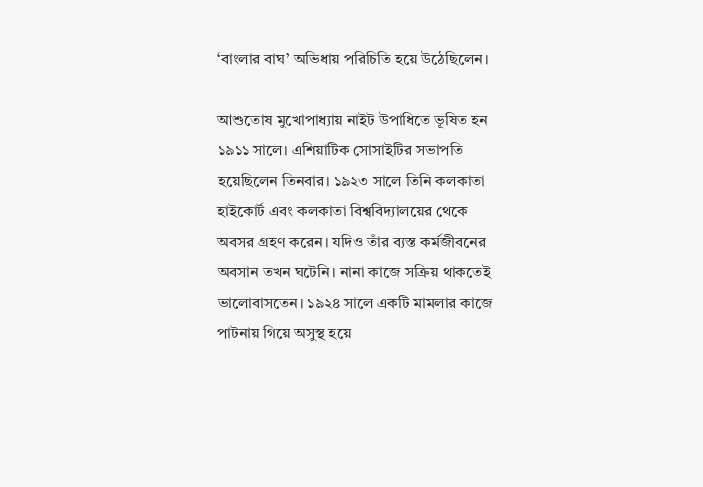‘বাংলার বাঘ’ অভিধায় পরিচিতি হয়ে উঠেছিলেন।

আশুতোষ মুখোপাধ্যায় নাইট উপাধিতে ভূষিত হন ১৯১১ সালে। এশিয়াটিক সোসাইটির সভাপতি হয়েছিলেন তিনবার। ১৯২৩ সালে তিনি কলকাতা হাইকোর্ট এবং কলকাতা বিশ্ববিদ্যালয়ের থেকে অবসর গ্রহণ করেন। যদিও তাঁর ব্যস্ত কর্মজীবনের অবসান তখন ঘটেনি। নানা কাজে সক্রিয় থাকতেই ভালোবাসতেন। ১৯২৪ সালে একটি মামলার কাজে পাটনায় গিয়ে অসুস্থ হয়ে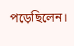পড়েছিলেন।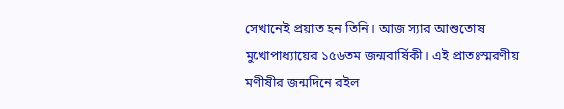সেখানেই প্রয়াত হন তিনি। আজ স্যার আশুতোষ মুখোপাধ্যায়ের ১৫৬তম জন্মবার্ষিকী। এই প্রাতঃস্মরণীয় মণীষীর জন্মদিনে রইল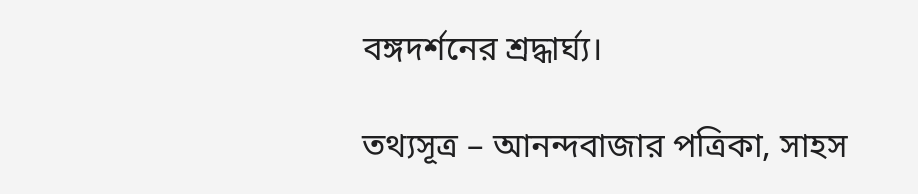বঙ্গদর্শনের শ্রদ্ধার্ঘ্য।

তথ্যসূত্র – আনন্দবাজার পত্রিকা, সাহস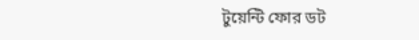টুয়েন্টি ফোর ডট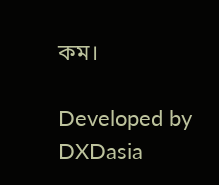কম।

Developed by DXDasia